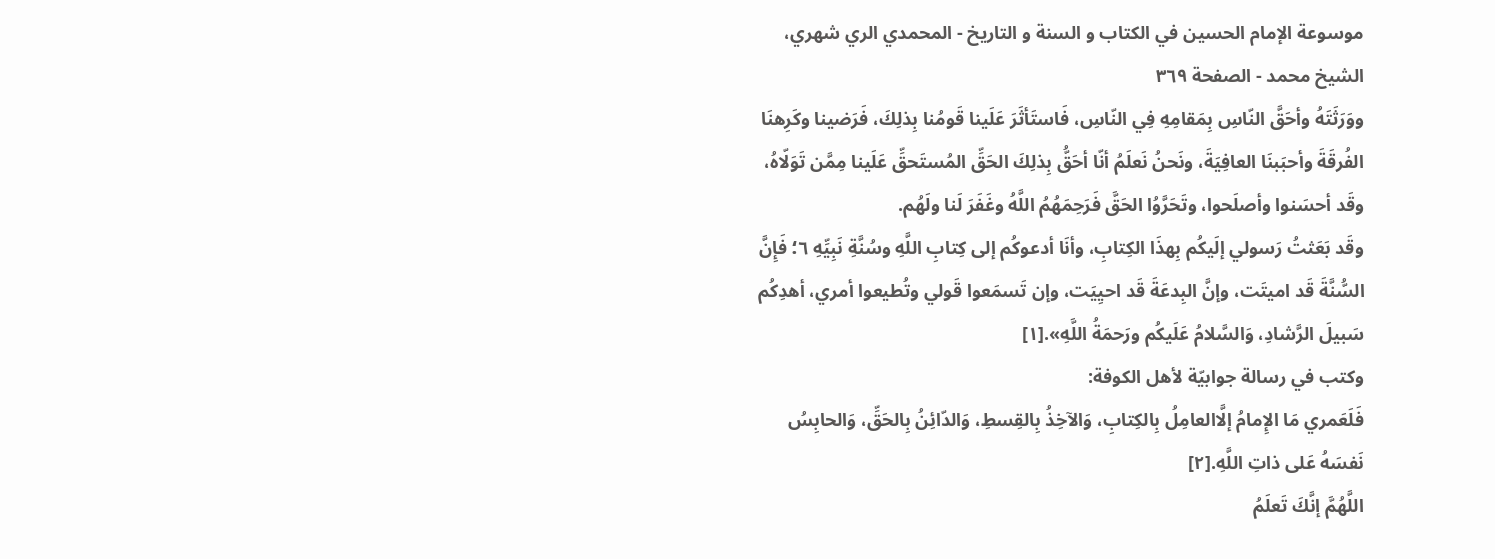موسوعة الإمام الحسين في الكتاب و السنة و التاريخ - المحمدي الري شهري، الشيخ محمد - الصفحة ٣٦٩
ووَرَثَتَهُ وأحَقَّ النّاسِ بِمَقامِهِ فِي النّاسِ، فَاستَأثَرَ عَلَينا قَومُنا بِذلِكَ، فَرَضينا وكَرِهنَا الفُرقَةَ وأحبَبنَا العافِيَةَ، ونَحنُ نَعلَمُ أنّا أحَقُّ بِذلِكَ الحَقِّ المُستَحقِّ عَلَينا مِمَّن تَوَلّاهُ، وقَد أحسَنوا وأصلَحوا، وتَحَرَّوُا الحَقَّ فَرَحِمَهُمُ اللَّهُ وغَفَرَ لَنا ولَهُم.
وقَد بَعَثتُ رَسولي إلَيكُم بِهذَا الكِتابِ، وأنَا أدعوكُم إلى كِتابِ اللَّهِ وسُنَّةِ نَبِيِّهِ ٦؛ فَإِنَّ السُّنَّةَ قَد اميتَت، وإنَّ البِدعَةَ قَد احيِيَت، وإن تَسمَعوا قَولي وتُطيعوا أمري، أهدِكُم سَبيلَ الرَّشادِ، وَالسَّلامُ عَلَيكُم ورَحمَةُ اللَّهِ».[١]
وكتب في رسالة جوابيّة لأهل الكوفة:
فَلَعَمري مَا الإِمامُ إلَّاالعامِلُ بِالكِتابِ، وَالآخِذُ بِالقِسطِ، وَالدّائِنُ بِالحَقِّ، وَالحابِسُ نَفسَهُ عَلى ذاتِ اللَّهِ.[٢]
اللَّهُمَّ إنَّكَ تَعلَمُ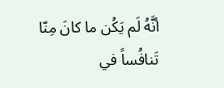أنَّهُ لَم يَكُن ما كانَ مِنّا تَنافُساً في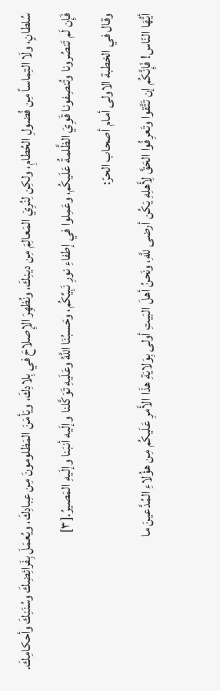سُلطانٍ، ولَا التِماساً مِن فُضولِ الحُطامِ، ولكِن لِنُرِيَ المَعالِمَ مِن دينِكَ، ونُظهِرَ الإِصلاحَ في بِلادِكَ، ويَأمَنَ المَظلومونَ مِن عِبادِكَ، ويُعمَلَ بِفَرائِضِكَ وسُنَنِكَ وأحكامِكَ. فَإِن لَم تَنصُرونا وتُنصِفونا قَوِيَ الظَّلمةُ عَلَيكُم، وعَمِلوا في إطفاءِ نورِ نَبِيِّكُم، وحَسبُنَا اللَّهُ وعَلَيهِ تَوَكَّلنا وإلَيه أنبَنا وإلَيهِ المَصيرُ.[٣]
وقال في الخطبة الاولى أمام أصحاب الحرّ:
أيُّهَا النّاس! فَإِنَّكُم إن تَتَّقوا وتَعرِفُوا الحَقَّ لِأَهلِهِ يَكُن أرضى للَّهِ، ونَحنُ أهلَ البَيتِ أولى بِوَلايَةِ هذَا الأَمرِ عَلَيكُم مِن هؤُلاءِ المُدَّعينَ ما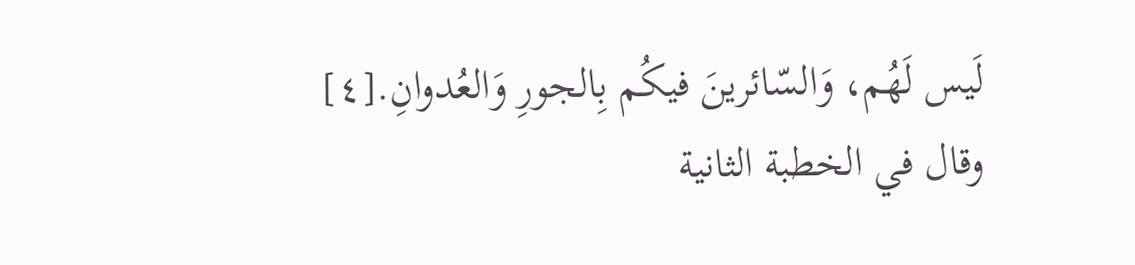لَيس لَهُم، وَالسّائرينَ فيكُم بِالجورِ وَالعُدوانِ.[٤]
وقال في الخطبة الثانية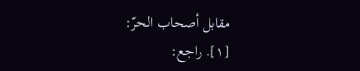مقابل أصحاب الحرّ:
[١]. راجع: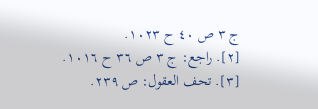ج ٣ ص ٤٠ ح ١٠٢٣.
[٢]. راجع: ج ٣ ص ٣٦ ح ١٠١٦.
[٣]. تحف العقول: ص ٢٣٩.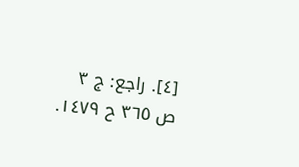[٤]. راجع: ج ٣ ص ٣٦٥ ح ١٤٧٩.